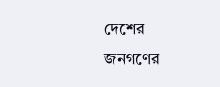দেশের জনগণের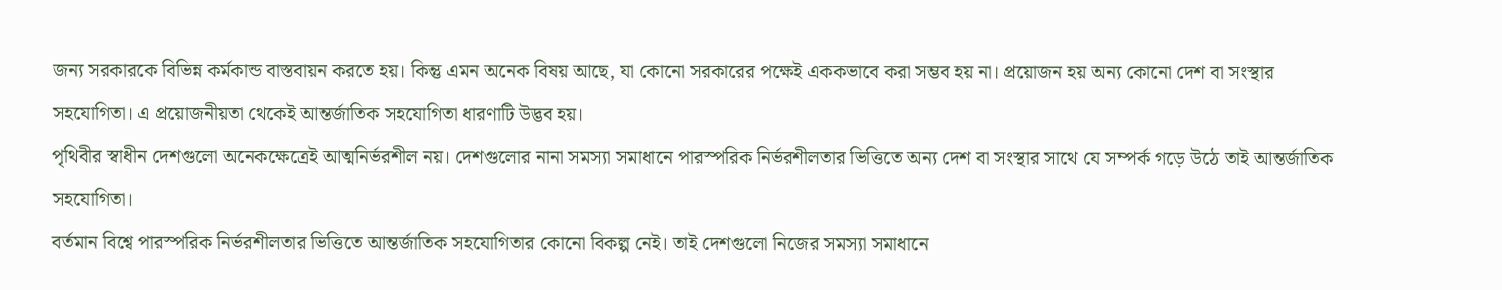জন্য সরকারকে বিভিন্ন কর্মকান্ড বাস্তবায়ন করতে হয়। কিন্তু এমন অনেক বিষয় আছে, যা কোনো সরকারের পক্ষেই এককভাবে করা সম্ভব হয় না। প্রয়োজন হয় অন্য কোনো দেশ বা সংস্থার সহযোগিতা। এ প্রয়োজনীয়তা থেকেই আন্তর্জাতিক সহযোগিতা ধারণাটি উদ্ভব হয়।
পৃথিবীর স্বাধীন দেশগুলো অনেকক্ষেত্রেই আত্মনির্ভরশীল নয়। দেশগুলোর নানা সমস্যা সমাধানে পারস্পরিক নির্ভরশীলতার ভিত্তিতে অন্য দেশ বা সংস্থার সাথে যে সম্পর্ক গড়ে উঠে তাই আন্তর্জাতিক সহযোগিতা।
বর্তমান বিশ্বে পারস্পরিক নির্ভরশীলতার ভিত্তিতে আন্তর্জাতিক সহযোগিতার কোনো বিকল্প নেই। তাই দেশগুলো নিজের সমস্যা সমাধানে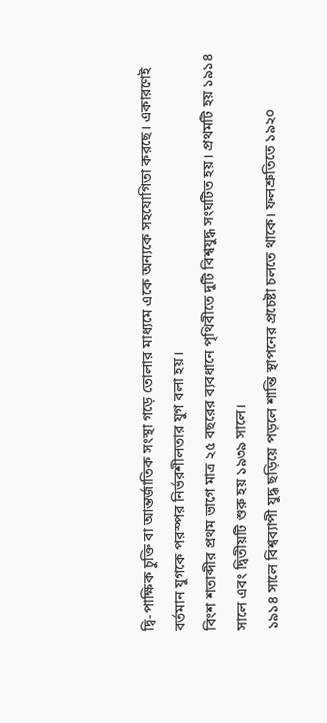দ্বি-পাক্ষিক চুক্তি বা আন্তর্জাতিক সংস্থা গড়ে তোলার মাধ্যমে একে অন্যকে সহযোগিতা করছে। একারণেই বর্তমান যুগকে পরস্পর নির্ভরশীলতার যুগ বলা হয়।
বিংশ শতাব্দীর প্রথম ভাগে মাত্র ২৫ বছরের ব্যবধানে পৃথিবীতে দুটি বিশ্বযুদ্ধ সংঘটিত হয়। প্রথমটি হয় ১৯১৪ সালে এবং দ্বিতীয়টি শুরু হয় ১৯৩৯ সালে।
১৯১৪ সালে বিশ্বব্যাপী যুদ্ধ ছড়িয়ে পড়লে শান্তি স্থাপনের প্রচেষ্টা চলতে থাকে। ফলশ্রুতিতে ১৯২০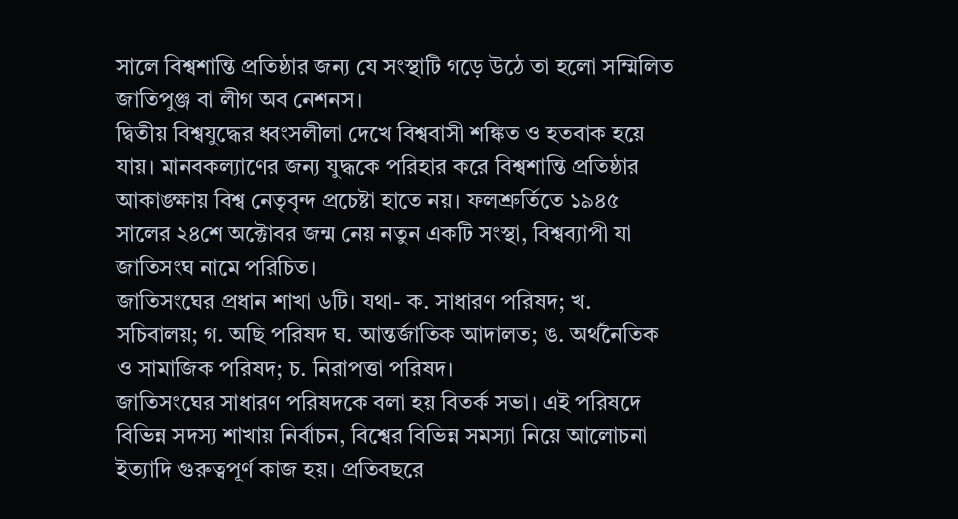সালে বিশ্বশান্তি প্রতিষ্ঠার জন্য যে সংস্থাটি গড়ে উঠে তা হলো সম্মিলিত জাতিপুঞ্জ বা লীগ অব নেশনস।
দ্বিতীয় বিশ্বযুদ্ধের ধ্বংসলীলা দেখে বিশ্ববাসী শঙ্কিত ও হতবাক হয়ে যায়। মানবকল্যাণের জন্য যুদ্ধকে পরিহার করে বিশ্বশান্তি প্রতিষ্ঠার আকাঙ্ক্ষায় বিশ্ব নেতৃবৃন্দ প্রচেষ্টা হাতে নয়। ফলশ্রুর্তিতে ১৯৪৫ সালের ২৪শে অক্টোবর জন্ম নেয় নতুন একটি সংস্থা, বিশ্বব্যাপী যা জাতিসংঘ নামে পরিচিত।
জাতিসংঘের প্রধান শাখা ৬টি। যথা- ক. সাধারণ পরিষদ; খ. সচিবালয়; গ. অছি পরিষদ ঘ. আন্তর্জাতিক আদালত; ঙ. অর্থনৈতিক ও সামাজিক পরিষদ; চ. নিরাপত্তা পরিষদ।
জাতিসংঘের সাধারণ পরিষদকে বলা হয় বিতর্ক সভা। এই পরিষদে বিভিন্ন সদস্য শাখায় নির্বাচন, বিশ্বের বিভিন্ন সমস্যা নিয়ে আলোচনা ইত্যাদি গুরুত্বপূর্ণ কাজ হয়। প্রতিবছরে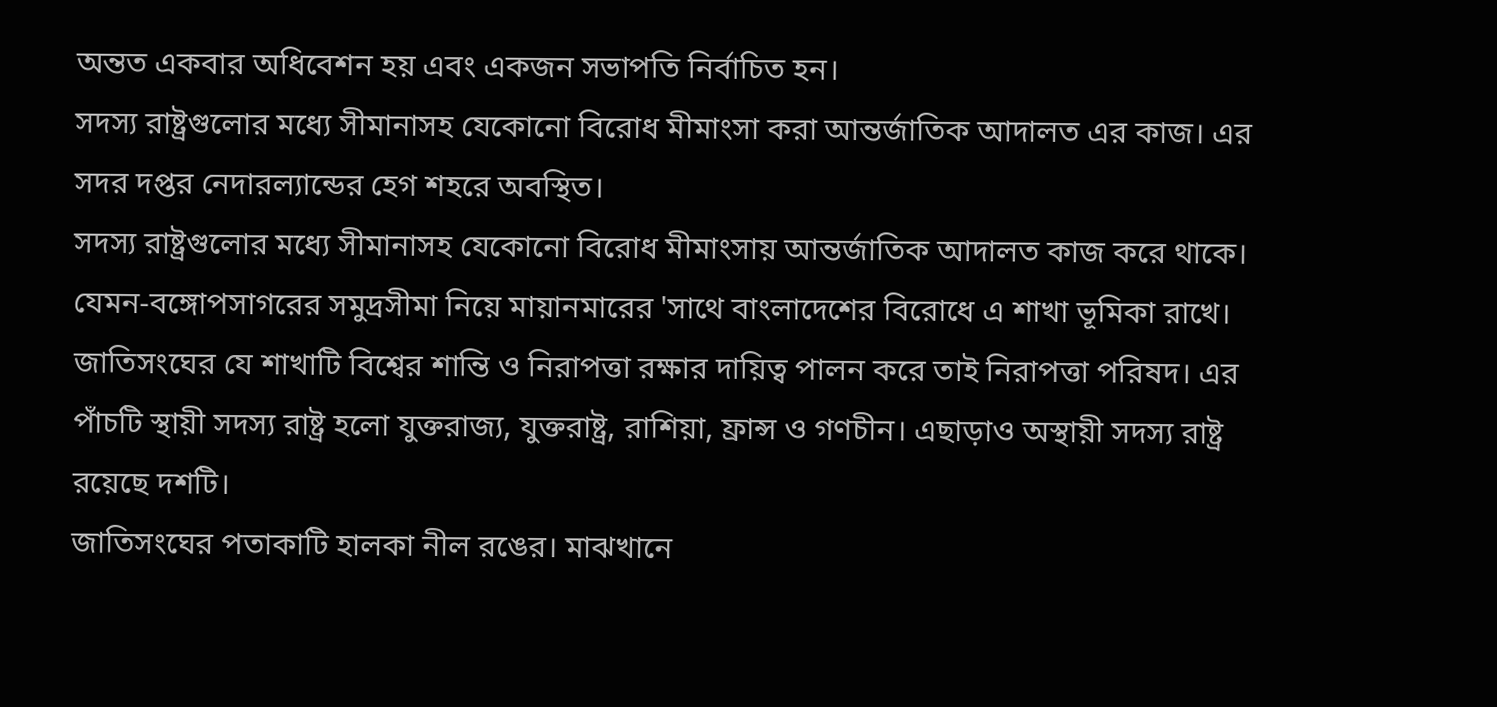অন্তত একবার অধিবেশন হয় এবং একজন সভাপতি নির্বাচিত হন।
সদস্য রাষ্ট্রগুলোর মধ্যে সীমানাসহ যেকোনো বিরোধ মীমাংসা করা আন্তর্জাতিক আদালত এর কাজ। এর সদর দপ্তর নেদারল্যান্ডের হেগ শহরে অবস্থিত।
সদস্য রাষ্ট্রগুলোর মধ্যে সীমানাসহ যেকোনো বিরোধ মীমাংসায় আন্তর্জাতিক আদালত কাজ করে থাকে। যেমন-বঙ্গোপসাগরের সমুদ্রসীমা নিয়ে মায়ানমারের 'সাথে বাংলাদেশের বিরোধে এ শাখা ভূমিকা রাখে।
জাতিসংঘের যে শাখাটি বিশ্বের শান্তি ও নিরাপত্তা রক্ষার দায়িত্ব পালন করে তাই নিরাপত্তা পরিষদ। এর পাঁচটি স্থায়ী সদস্য রাষ্ট্র হলো যুক্তরাজ্য, যুক্তরাষ্ট্র, রাশিয়া, ফ্রান্স ও গণচীন। এছাড়াও অস্থায়ী সদস্য রাষ্ট্র রয়েছে দশটি।
জাতিসংঘের পতাকাটি হালকা নীল রঙের। মাঝখানে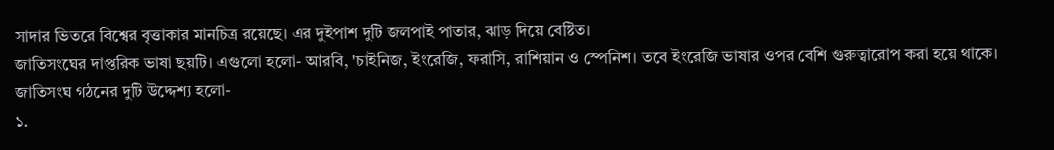সাদার ভিতরে বিশ্বের বৃত্তাকার মানচিত্র রয়েছে। এর দুইপাশ দুটি জলপাই পাতার, ঝাড় দিয়ে বেষ্টিত।
জাতিসংঘের দাপ্তরিক ভাষা ছয়টি। এগুলো হলো- আরবি, 'চাইনিজ, ইংরেজি, ফরাসি, রাশিয়ান ও স্পেনিশ। তবে ইংরেজি ভাষার ওপর বেশি গুরুত্বারোপ করা হয়ে থাকে।
জাতিসংঘ গঠনের দুটি উদ্দেশ্য হলো-
১.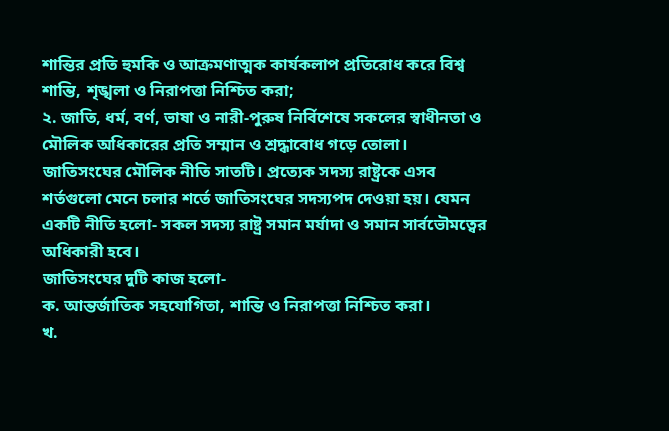শান্তির প্রতি হুমকি ও আক্রমণাত্মক কার্যকলাপ প্রতিরোধ করে বিশ্ব শান্তি, শৃঙ্খলা ও নিরাপত্তা নিশ্চিত করা;
২. জাতি, ধর্ম, বর্ণ, ভাষা ও নারী-পুরুষ নির্বিশেষে সকলের স্বাধীনতা ও মৌলিক অধিকারের প্রতি সম্মান ও শ্রদ্ধাবোধ গড়ে তোলা।
জাতিসংঘের মৌলিক নীতি সাতটি। প্রত্যেক সদস্য রাষ্ট্রকে এসব শর্তগুলো মেনে চলার শর্তে জাতিসংঘের সদস্যপদ দেওয়া হয়। যেমন একটি নীতি হলো- সকল সদস্য রাষ্ট্র সমান মর্যাদা ও সমান সার্বভৌমত্বের অধিকারী হবে।
জাতিসংঘের দুটি কাজ হলো-
ক. আন্তর্জাতিক সহযোগিতা, শান্তি ও নিরাপত্তা নিশ্চিত করা।
খ.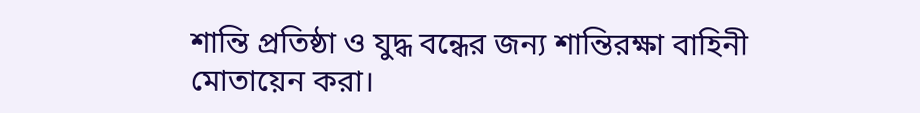শান্তি প্রতিষ্ঠা ও যুদ্ধ বন্ধের জন্য শান্তিরক্ষা বাহিনী মোতায়েন করা।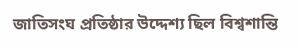জাতিসংঘ প্রতিষ্ঠার উদ্দেশ্য ছিল বিশ্বশান্তি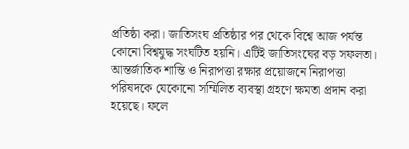প্রতিষ্ঠা করা। জাতিসংঘ প্রতিষ্ঠার পর থেকে বিশ্বে আজ পর্যন্ত কোনো বিশ্বযুদ্ধ সংঘটিত হয়নি। এটিই জাতিসংঘের বড় সফলতা।
আন্তর্জাতিক শান্তি ও নিরাপত্তা রক্ষার প্রয়োজনে নিরাপত্তা পরিষদকে যেকোনো সম্মিলিত ব্যবস্থা গ্রহণে ক্ষমতা প্রদান করা হয়েছে। ফলে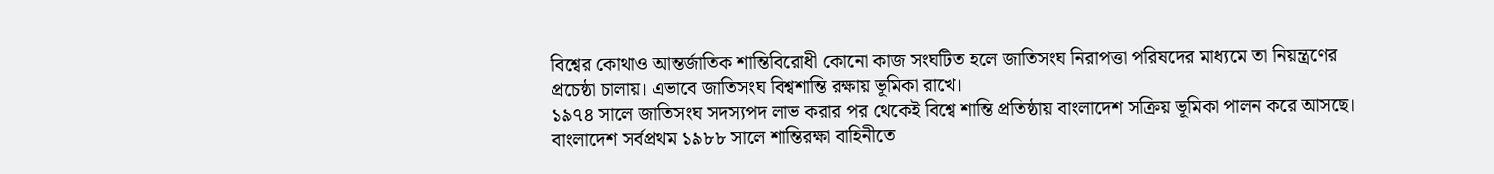বিশ্বের কোথাও আন্তর্জাতিক শান্তিবিরোধী কোনো কাজ সংঘটিত হলে জাতিসংঘ নিরাপত্তা পরিষদের মাধ্যমে তা নিয়ন্ত্রণের প্রচেষ্ঠা চালায়। এভাবে জাতিসংঘ বিশ্বশান্তি রক্ষায় ভূমিকা রাখে।
১৯৭৪ সালে জাতিসংঘ সদস্যপদ লাভ করার পর থেকেই বিশ্বে শান্তি প্রতিষ্ঠায় বাংলাদেশ সক্রিয় ভূমিকা পালন করে আসছে। বাংলাদেশ সর্বপ্রথম ১৯৮৮ সালে শান্তিরক্ষা বাহিনীতে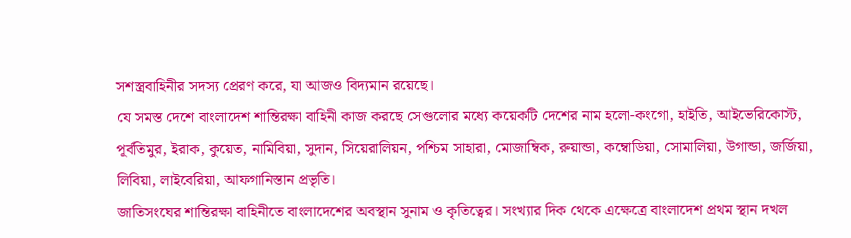সশস্ত্রবাহিনীর সদস্য প্রেরণ করে, যা আজও বিদ্যমান রয়েছে।
যে সমস্ত দেশে বাংলাদেশ শান্তিরক্ষা বাহিনী কাজ করছে সেগুলোর মধ্যে কয়েকটি দেশের নাম হলো-কংগো, হাইতি, আইভেরিকোস্ট, পূর্বতিমুর, ইরাক, কুয়েত, নামিবিয়া, সুদান, সিয়েরালিয়ন, পশ্চিম সাহারা, মোজাম্বিক, রুয়ান্ডা, কম্বোডিয়া, সোমালিয়া, উগান্ডা, জর্জিয়া, লিবিয়া, লাইবেরিয়া, আফগানিস্তান প্রভৃতি।
জাতিসংঘের শান্তিরক্ষা বাহিনীতে বাংলাদেশের অবস্থান সুনাম ও কৃতিত্বের। সংখ্যার দিক থেকে এক্ষেত্রে বাংলাদেশ প্রথম স্থান দখল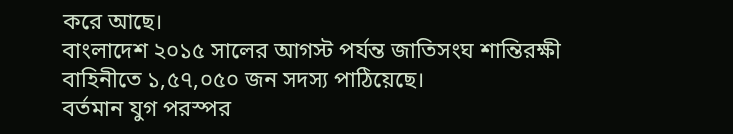করে আছে।
বাংলাদেশ ২০১৫ সালের আগস্ট পর্যন্ত জাতিসংঘ শান্তিরক্ষী বাহিনীতে ১,৫৭,০৫০ জন সদস্য পাঠিয়েছে।
বর্তমান যুগ পরস্পর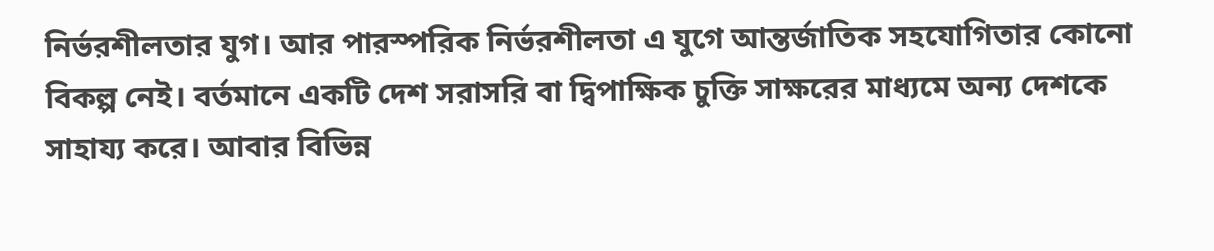নির্ভরশীলতার যুগ। আর পারস্পরিক নির্ভরশীলতা এ যুগে আন্তর্জাতিক সহযোগিতার কোনো বিকল্প নেই। বর্তমানে একটি দেশ সরাসরি বা দ্বিপাক্ষিক চুক্তি সাক্ষরের মাধ্যমে অন্য দেশকে সাহায্য করে। আবার বিভিন্ন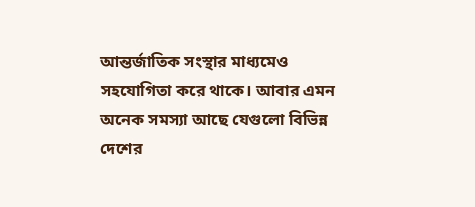আন্তর্জাতিক সংস্থার মাধ্যমেও সহযোগিতা করে থাকে। আবার এমন অনেক সমস্যা আছে যেগুলো বিভিন্ন দেশের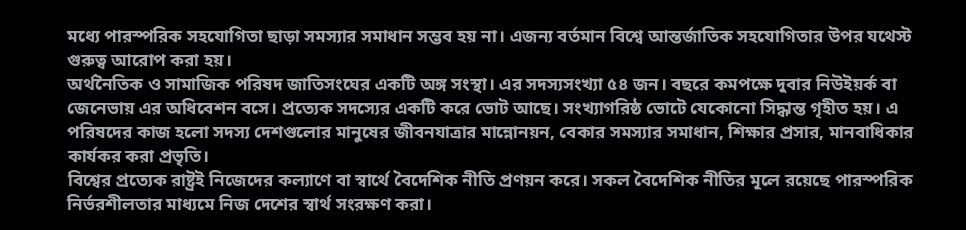মধ্যে পারস্পরিক সহযোগিতা ছাড়া সমস্যার সমাধান সম্ভব হয় না। এজন্য বর্তমান বিশ্বে আন্তর্জাতিক সহযোগিতার উপর যথেস্ট গুরুত্ব আরোপ করা হয়।
অর্থনৈতিক ও সামাজিক পরিষদ জাতিসংঘের একটি অঙ্গ সংস্থা। এর সদস্যসংখ্যা ৫৪ জন। বছরে কমপক্ষে দুবার নিউইয়র্ক বা জেনেভায় এর অধিবেশন বসে। প্রত্যেক সদস্যের একটি করে ভোট আছে। সংখ্যাগরিষ্ঠ ভোটে যেকোনো সিদ্ধান্ত গৃহীত হয়। এ পরিষদের কাজ হলো সদস্য দেশগুলোর মানুষের জীবনযাত্রার মান্নোনয়ন, বেকার সমস্যার সমাধান, শিক্ষার প্রসার, মানবাধিকার কার্যকর করা প্রভৃতি।
বিশ্বের প্রত্যেক রাষ্ট্রই নিজেদের কল্যাণে বা স্বার্থে বৈদেশিক নীতি প্রণয়ন করে। সকল বৈদেশিক নীতির মূলে রয়েছে পারস্পরিক নির্ভরশীলতার মাধ্যমে নিজ দেশের স্বার্থ সংরক্ষণ করা।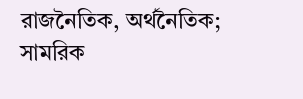রাজনৈতিক, অর্থনৈতিক; সামরিক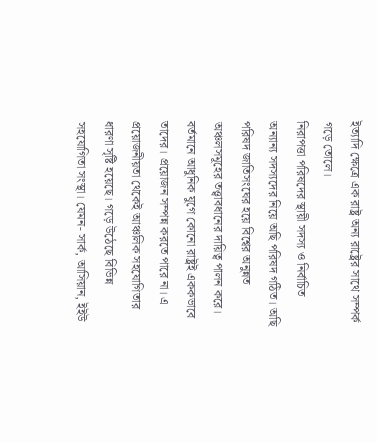ইত্যাদি ক্ষেত্রে এক রাষ্ট্র অন্য রাষ্ট্রের সাথে সম্পর্ক গড়ে তোলে।
নিরাপত্তা পরিষদের স্থায়ী সদস্য ও নির্বাচিত অন্যান্য সদস্যদের নিয়ে অছি পরিষদ গঠিত। অছি পরিষদ জাতিসংঘের হয়ে বিশ্বের অনুন্নত অঞ্চলসমূহের তত্ত্বাবধানের দায়িত্ব পালন করে।
বর্তমানে আধুনিক যুগে কোনো রাষ্ট্রই এককভাবে তাদের। প্রয়োজন সম্পন্ন করতে পারে না। এ প্রয়োজনীয়তা থেকেই আঞ্চলিক সহযোগিতার ধারণা সৃষ্টি হয়েছে। গড়ে উঠেছে বিভিন্ন সহযোগিতা সংস্থা। যেমন- সার্ক, আসিয়ান, ইইউ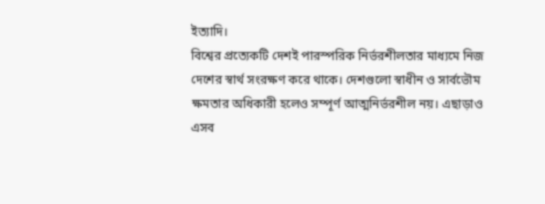ইত্যাদি।
বিশ্বের প্রত্যেকটি দেশই পারস্পরিক নির্ভরশীলতার মাধ্যমে নিজ দেশের স্বার্থ সংরক্ষণ করে থাকে। দেশগুলো স্বাধীন ও সার্বভৌম ক্ষমতার অধিকারী হলেও সম্পূর্ণ আত্মনির্ভরশীল নয়। এছাড়াও এসব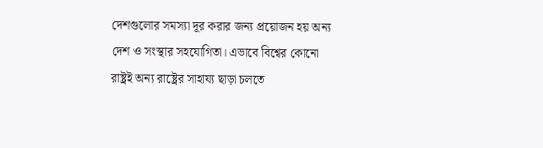দেশগুলোর সমস্যা দূর করার জন্য প্রয়োজন হয় অন্য দেশ ও সংস্থার সহযোগিতা। এভাবে বিশ্বের কোনো রাষ্ট্রই অন্য রাষ্ট্রের সাহায্য ছাড়া চলতে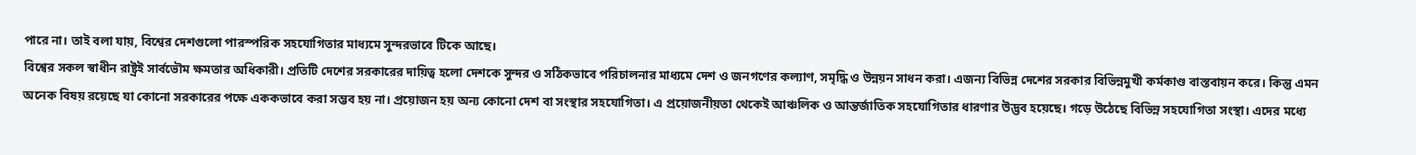পারে না। তাই বলা যায়, বিশ্বের দেশগুলো পারস্পরিক সহযোগিতার মাধ্যমে সুন্দরভাবে টিকে আছে।
বিশ্বের সকল স্বাধীন রাষ্ট্রই সার্বভৌম ক্ষমতার অধিকারী। প্রতিটি দেশের সরকারের দায়িত্ব হলো দেশকে সুন্দর ও সঠিকভাবে পরিচালনার মাধ্যমে দেশ ও জনগণের কল্যাণ, সমৃদ্ধি ও উন্নয়ন সাধন করা। এজন্য বিভিন্ন দেশের সরকার বিভিন্নমুখী কর্মকাণ্ড বাস্তবায়ন করে। কিন্তু এমন অনেক বিষয় রয়েছে যা কোনো সরকারের পক্ষে এককভাবে করা সম্ভব হয় না। প্রয়োজন হয় অন্য কোনো দেশ বা সংস্থার সহযোগিতা। এ প্রয়োজনীয়তা থেকেই আঞ্চলিক ও আন্তর্জাতিক সহযোগিতার ধারণার উদ্ভব হয়েছে। গড়ে উঠেছে বিভিন্ন সহযোগিতা সংস্থা। এদের মধ্যে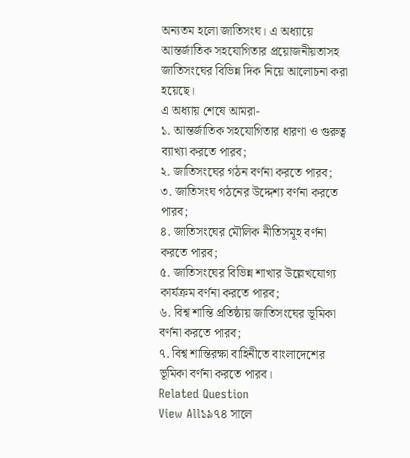অন্যতম হলো জাতিসংঘ। এ অধ্যায়ে আন্তর্জাতিক সহযোগিতার প্রয়োজনীয়তাসহ জাতিসংঘের বিভিন্ন দিক নিয়ে আলোচনা করা হয়েছে।
এ অধ্যায় শেষে আমরা-
১. আন্তর্জাতিক সহযোগিতার ধারণা ও গুরুত্ব ব্যাখ্যা করতে পারব;
২. জাতিসংঘের গঠন বর্ণনা করতে পারব;
৩. জাতিসংঘ গঠনের উদ্দেশ্য বর্ণনা করতে পারব;
৪. জাতিসংঘের মৌলিক নীতিসমূহ বর্ণনা করতে পারব;
৫. জাতিসংঘের বিভিন্ন শাখার উল্লেখযোগ্য কার্যক্রম বর্ণনা করতে পারব;
৬. বিশ্ব শান্তি প্রতিষ্ঠায় জাতিসংঘের ভূমিকা বর্ণনা করতে পারব;
৭. বিশ্ব শান্তিরক্ষা বাহিনীতে বাংলাদেশের ভূমিকা বর্ণনা করতে পারব।
Related Question
View All১৯৭৪ সালে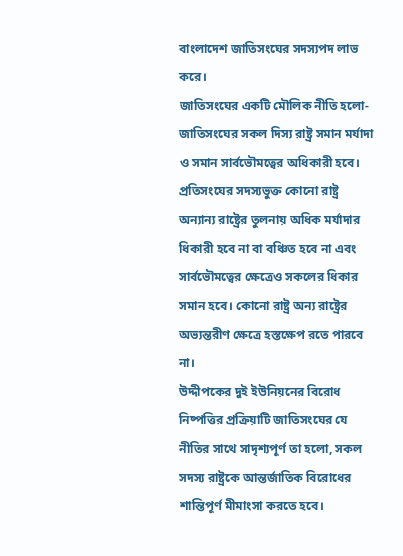বাংলাদেশ জাতিসংঘের সদস্যপদ লাভ করে।
জাতিসংঘের একটি মৌলিক নীতি হলো- জাতিসংঘের সকল দিস্য রাষ্ট্র সমান মর্যাদা ও সমান সার্বভৌমত্বের অধিকারী হবে।
প্রতিসংঘের সদস্যভুক্ত কোনো রাষ্ট্র অন্যান্য রাষ্ট্রের তুলনায় অধিক মর্যাদার ধিকারী হবে না বা বঞ্চিত হবে না এবং সার্বভৌমত্বের ক্ষেত্রেও সকলের ধিকার সমান হবে। কোনো রাষ্ট্র অন্য রাষ্ট্রের অভ্যন্তরীণ ক্ষেত্রে হস্তক্ষেপ রতে পারবে না।
উদ্দীপকের দুই ইউনিয়নের বিরোধ নিষ্পত্তির প্রক্রিয়াটি জাতিসংঘের যে নীতির সাথে সাদৃশ্যপূর্ণ তা হলো, সকল সদস্য রাষ্ট্রকে আন্তর্জাতিক বিরোধের শান্তিপূর্ণ মীমাংসা করতে হবে।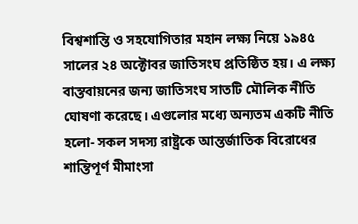বিশ্বশান্তি ও সহযোগিতার মহান লক্ষ্য নিয়ে ১৯৪৫ সালের ২৪ অক্টোবর জাতিসংঘ প্রতিষ্ঠিত হয়। এ লক্ষ্য বাস্তবায়নের জন্য জাতিসংঘ সাতটি মৌলিক নীতি ঘোষণা করেছে। এগুলোর মধ্যে অন্যতম একটি নীতি হলো- সকল সদস্য রাষ্ট্রকে আন্তর্জাতিক বিরোধের শান্তিপূর্ণ মীমাংসা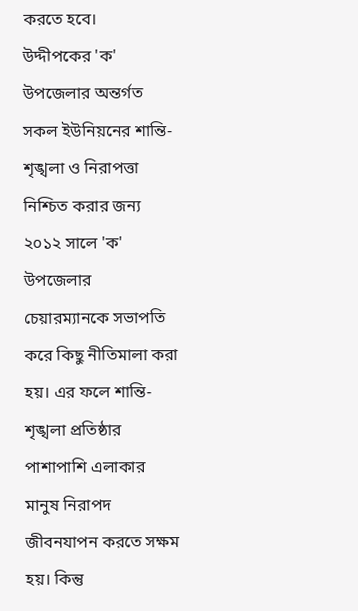করতে হবে।
উদ্দীপকের 'ক' উপজেলার অন্তর্গত সকল ইউনিয়নের শান্তি-শৃঙ্খলা ও নিরাপত্তা নিশ্চিত করার জন্য ২০১২ সালে 'ক' উপজেলার চেয়ারম্যানকে সভাপতি করে কিছু নীতিমালা করা হয়। এর ফলে শান্তি-শৃঙ্খলা প্রতিষ্ঠার পাশাপাশি এলাকার মানুষ নিরাপদ জীবনযাপন করতে সক্ষম হয়। কিন্তু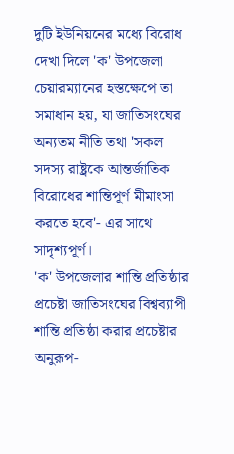দুটি ইউনিয়নের মধ্যে বিরোধ দেখা দিলে 'ক' উপজেলা চেয়ারম্যানের হস্তক্ষেপে তা সমাধান হয়, যা জাতিসংঘের অন্যতম নীতি তথা 'সকল সদস্য রাষ্ট্রকে আন্তর্জাতিক বিরোধের শান্তিপূর্ণ মীমাংসা করতে হবে'- এর সাথে সাদৃশ্যপূর্ণ।
'ক' উপজেলার শান্তি প্রতিষ্ঠার প্রচেষ্টা জাতিসংঘের বিশ্বব্যাপী শান্তি প্রতিষ্ঠা করার প্রচেষ্টার অনুরূপ-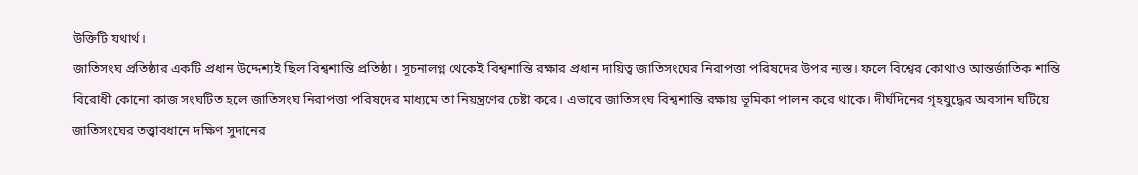উক্তিটি যথার্থ।
জাতিসংঘ প্রতিষ্ঠার একটি প্রধান উদ্দেশ্যই ছিল বিশ্বশান্তি প্রতিষ্ঠা। সূচনালগ্ন থেকেই বিশ্বশান্তি রক্ষার প্রধান দায়িত্ব জাতিসংঘের নিরাপত্তা পরিষদের উপর ন্যস্ত। ফলে বিশ্বের কোথাও আন্তর্জাতিক শান্তি বিরোধী কোনো কাজ সংঘটিত হলে জাতিসংঘ নিরাপত্তা পরিষদের মাধ্যমে তা নিয়ন্ত্রণের চেষ্টা করে। এভাবে জাতিসংঘ বিশ্বশান্তি রক্ষায় ভূমিকা পালন করে থাকে। দীর্ঘদিনের গৃহযুদ্ধের অবসান ঘটিয়ে জাতিসংঘের তত্ত্বাবধানে দক্ষিণ সুদানের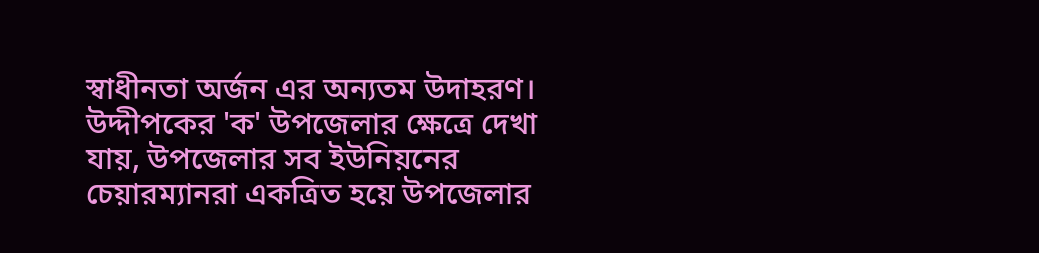স্বাধীনতা অর্জন এর অন্যতম উদাহরণ।
উদ্দীপকের 'ক' উপজেলার ক্ষেত্রে দেখা যায়, উপজেলার সব ইউনিয়নের চেয়ারম্যানরা একত্রিত হয়ে উপজেলার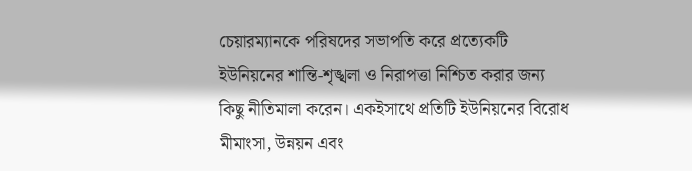চেয়ারম্যানকে পরিষদের সভাপতি করে প্রত্যেকটি ইউনিয়নের শান্তি-শৃঙ্খলা ও নিরাপত্তা নিশ্চিত করার জন্য কিছু নীতিমালা করেন। একইসাথে প্রতিটি ইউনিয়নের বিরোধ মীমাংসা, উন্নয়ন এবং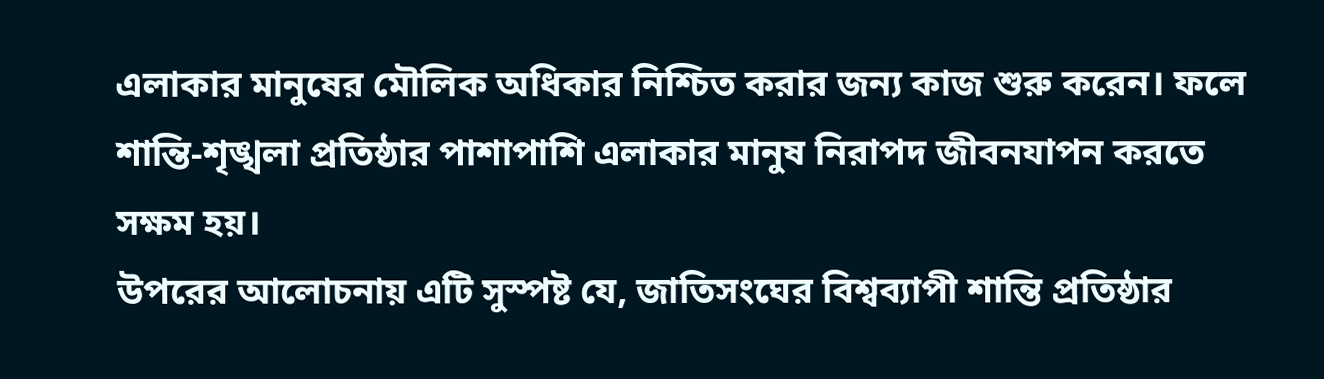এলাকার মানুষের মৌলিক অধিকার নিশ্চিত করার জন্য কাজ শুরু করেন। ফলে শান্তি-শৃঙ্খলা প্রতিষ্ঠার পাশাপাশি এলাকার মানুষ নিরাপদ জীবনযাপন করতে সক্ষম হয়।
উপরের আলোচনায় এটি সুস্পষ্ট যে, জাতিসংঘের বিশ্বব্যাপী শান্তি প্রতিষ্ঠার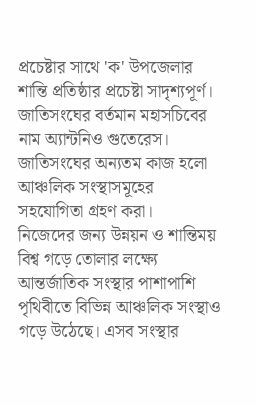প্রচেষ্টার সাথে 'ক' উপজেলার শান্তি প্রতিষ্ঠার প্রচেষ্টা সাদৃশ্যপূর্ণ।
জাতিসংঘের বর্তমান মহাসচিবের নাম অ্যান্টনিও গুতেরেস।
জাতিসংঘের অন্যতম কাজ হলো আঞ্চলিক সংস্থাসমূহের সহযোগিতা গ্রহণ করা।
নিজেদের জন্য উন্নয়ন ও শান্তিময় বিশ্ব গড়ে তোলার লক্ষ্যে আন্তর্জাতিক সংস্থার পাশাপাশি পৃথিবীতে বিভিন্ন আঞ্চলিক সংস্থাও গড়ে উঠেছে। এসব সংস্থার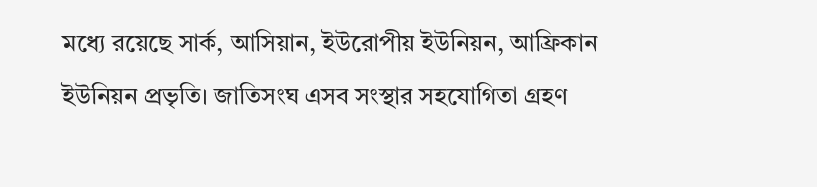মধ্যে রয়েছে সার্ক, আসিয়ান, ইউরোপীয় ইউনিয়ন, আফ্রিকান ইউনিয়ন প্রভৃতি। জাতিসংঘ এসব সংস্থার সহযোগিতা গ্রহণ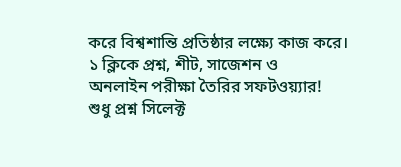করে বিশ্বশান্তি প্রতিষ্ঠার লক্ষ্যে কাজ করে।
১ ক্লিকে প্রশ্ন, শীট, সাজেশন ও
অনলাইন পরীক্ষা তৈরির সফটওয়্যার!
শুধু প্রশ্ন সিলেক্ট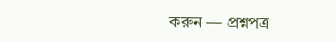করুন — প্রশ্নপত্র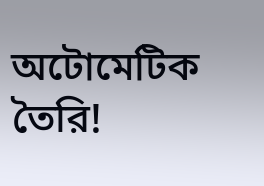অটোমেটিক তৈরি!